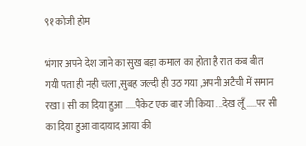९१ कोजी होम

भंगार अपने देश जाने का सुख बड़ा कमाल का होता है रात कब बीत गयी पता ही नही चला ,सुबह जल्दी ही उठ गया ,अपनी अटैची में समान रखा । सी का दिया हुआ .....पैकेट एक बार जी किया ...देख लूँ .....पर सी का दिया हुआ वादायाद आया की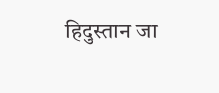हिदुस्तान जा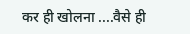कर ही खोलना ....वैसे ही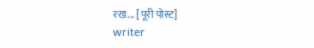रख... [पूरी पोस्ट]
writer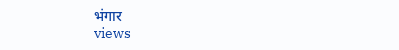भंगार
views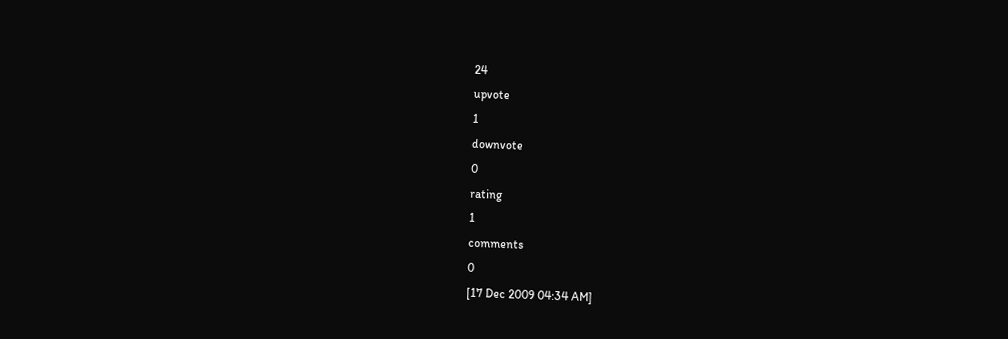24
upvote
1
downvote
0
rating
1
comments
0
[17 Dec 2009 04:34 AM]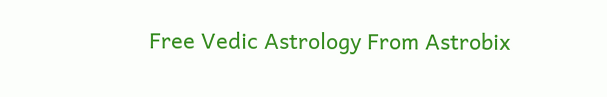Free Vedic Astrology From Astrobix